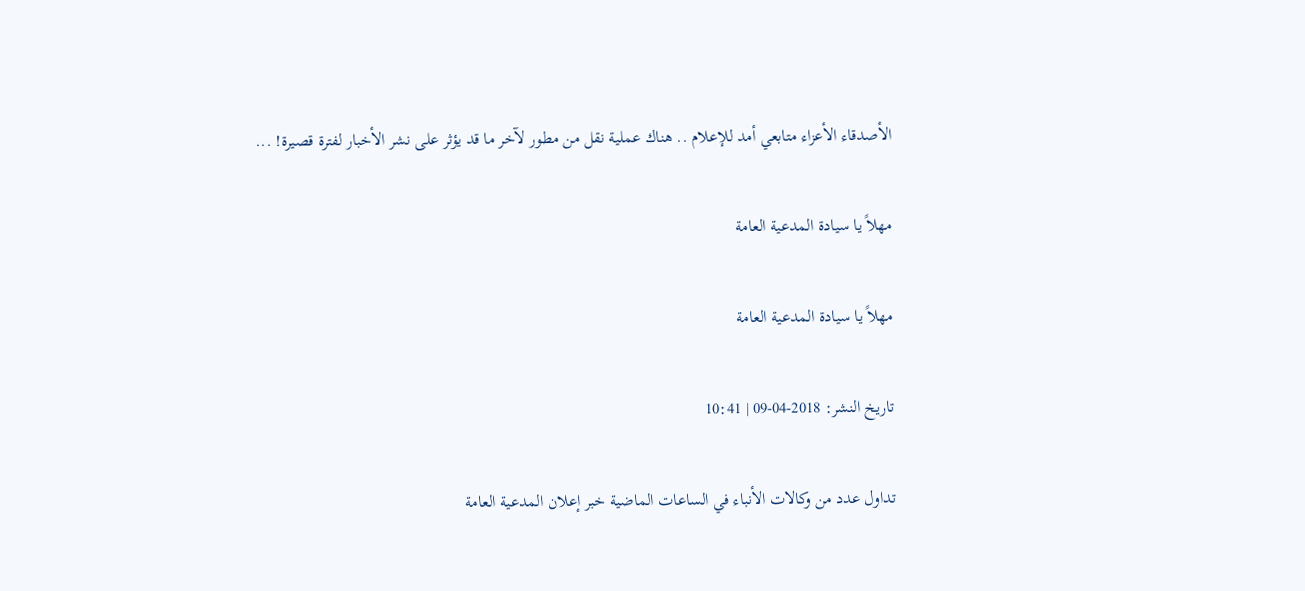الأصدقاء الأعزاء متابعي أمد للإعلام .. هناك عملية نقل من مطور لآخر ما قد يؤثر على نشر الأخبار لفترة قصيرة! ...

مهلاً يا سيادة المدعية العامة

مهلاً يا سيادة المدعية العامة

تاريخ النشر: 2018-04-09 | 10:41

تداول عدد من وكالات الأنباء في الساعات الماضية خبر إعلان المدعية العامة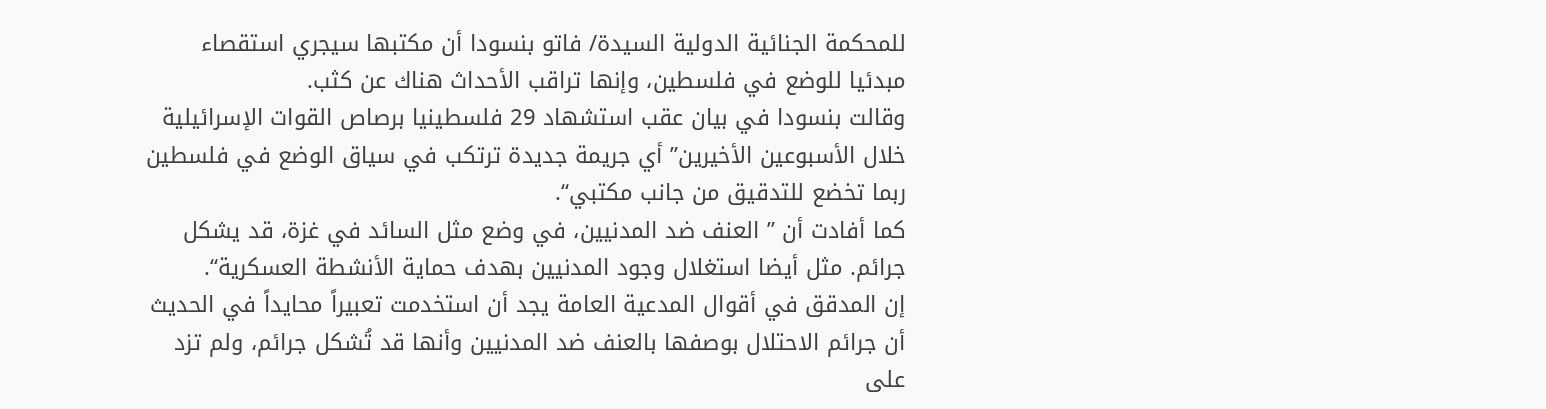للمحكمة الجنائية الدولية السيدة/ فاتو بنسودا أن مكتبها سيجري استقصاء مبدئيا للوضع في فلسطين، وإنها تراقب الأحداث هناك عن كثب.
وقالت بنسودا في بيان عقب استشهاد 29 فلسطينيا برصاص القوات الإسرائيلية خلال الأسبوعين الأخيرين” أي جريمة جديدة ترتكب في سياق الوضع في فلسطين ربما تخضع للتدقيق من جانب مكتبي“.
كما أفادت أن ” العنف ضد المدنيين، في وضع مثل السائد في غزة، قد يشكل جرائم. مثل أيضا استغلال وجود المدنيين بهدف حماية الأنشطة العسكرية“.
إن المدقق في أقوال المدعية العامة يجد أن استخدمت تعبيراً محايداً في الحديث أن جرائم الاحتلال بوصفها بالعنف ضد المدنيين وأنها قد تُشكل جرائم، ولم تزد على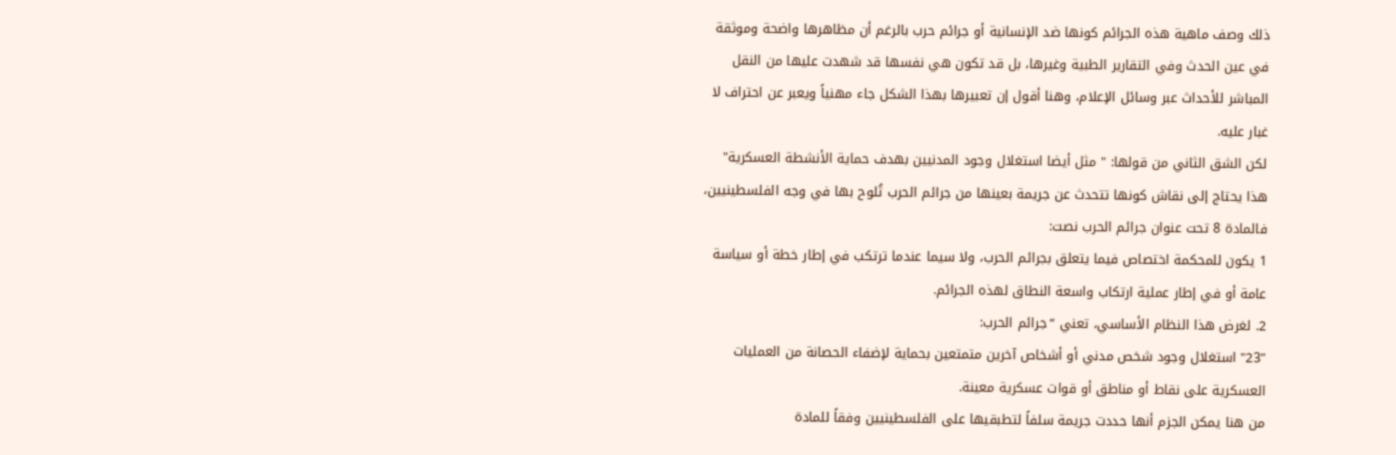ذلك وصف ماهية هذه الجرائم كونها ضد الإنسانية أو جرائم حرب بالرغم أن مظاهرها واضحة وموثقة في عين الحدث وفي التقارير الطبية وغيرها، بل قد تكون هي نفسها قد شهدت عليها من النقل المباشر للأحداث عبر وسائل الإعلام، وهنا أقول إن تعبيرها بهذا الشكل جاء مهنياً ويعبر عن احتراف لا غبار عليه.
لكن الشق الثاني من قولها: " مثل أيضا استغلال وجود المدنيين بهدف حماية الأنشطة العسكرية" هذا يحتاج إلى نقاش كونها تتحدث عن جريمة بعينها من جرائم الحرب تُلوح بها في وجه الفلسطينيين، فالمادة 8 تحت عنوان جرائم الحرب نصت:
1 يكون للمحكمة اختصاص فيما يتعلق بجرائم الحرب، ولا سيما عندما ترتكب في إطار خطة أو سياسة عامة أو في إطار عملية ارتكاب واسعة النطاق لهذه الجرائم.
2. لغرض هذا النظام الأساسي، تعني “جرائم الحرب:
"23" استغلال وجود شخص مدني أو أشخاص آخرين متمتعين بحماية لإضفاء الحصانة من العمليات العسكرية على نقاط أو مناطق أو قوات عسكرية معينة.
من هنا يمكن الجزم أنها حددت جريمة سلفاً لتطبقيها على الفلسطينيين وفقاً للمادة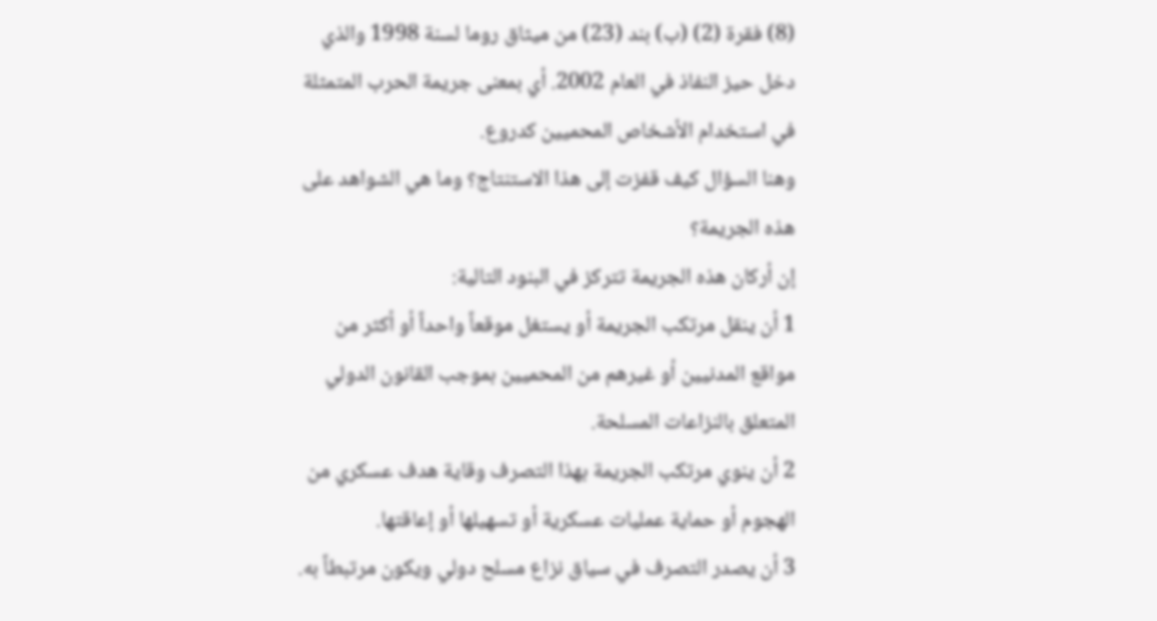(8) فقرة (2) (ب) بند (23) من ميثاق روما لسنة 1998 والذي دخل حيز النفاذ في العام 2002. أي بمعنى جريمة الحرب المتمثلة في استخدام الأشخاص المحميين كدروع.
وهنا السؤال كيف قفزت إلى هذا الاستنتاج؟ وما هي الشواهد على هذه الجريمة؟
إن أركان هذه الجريمة تتركز في البنود التالية:
1 أن ينقل مرتكب الجريمة أو يستغل موقعاً واحداً أو أكثر من مواقع المدنيين أو غيرهم من المحميين بموجب القانون الدولي المتعلق بالنزاعات المسلحة.
2 أن ينوي مرتكب الجريمة بهذا التصرف وقاية هدف عسكري من الهجوم أو حماية عمليات عسكرية أو تسهيلها أو إعاقتها.
3 أن يصدر التصرف في سياق نزاع مسلح دولي ويكون مرتبطاً به.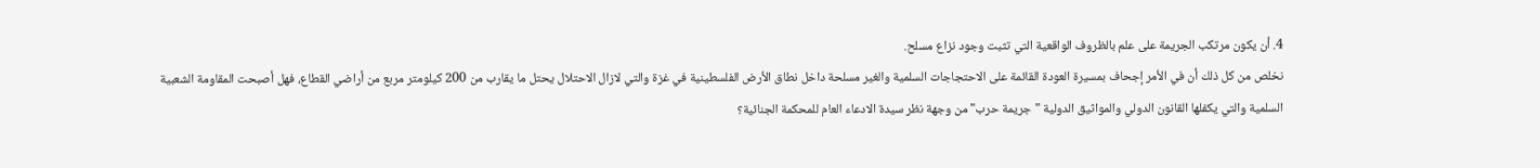4. أن يكون مرتكب الجريمة على علم بالظروف الواقعية التي تثبت وجود نزاع مسلح.
نخلص من كل ذلك أن في الأمر إجحاف بمسيرة العودة القائمة على الاحتجاجات السلمية والغير مسلحة داخل نطاق الأرض الفلسطينية في غزة والتي لازال الاحتلال يحتل ما يقارب من 200 كيلومتر مربع من أراضي القطاع، فهل أصبحت المقاومة الشعبية السلمية والتي يكفلها القانون الدولي والمواثيق الدولية "جريمة حرب" من وجهة نظر سيدة الادعاء العام للمحكمة الجنائية؟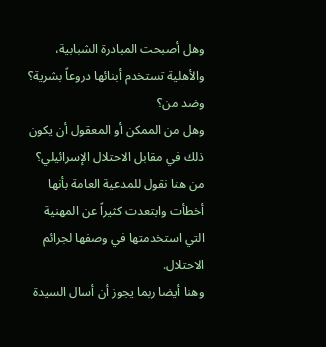وهل أصبحت المبادرة الشبابية، والأهلية تستخدم أبنائها دروعاً بشرية؟ وضد من؟
وهل من الممكن أو المعقول أن يكون ذلك في مقابل الاحتلال الإسرائيلي؟
من هنا نقول للمدعية العامة بأنها أخطأت وابتعدت كثيراً عن المهنية التي استخدمتها في وصفها لجرائم الاحتلال.
وهنا أيضا ربما يجوز أن أسال السيدة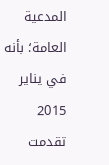المدعية العامة؛ بأنه في يناير 2015 تقدمت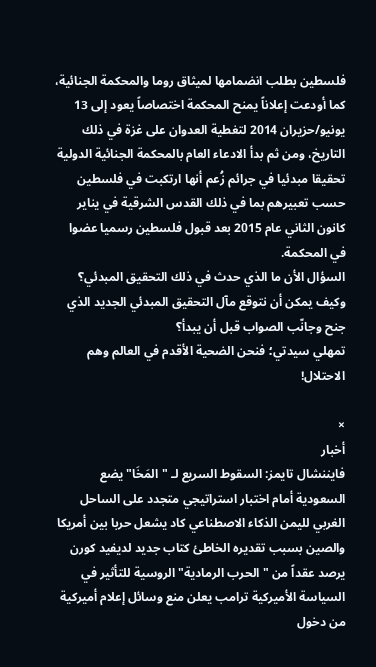فلسطين بطلب انضمامها لميثاق روما والمحكمة الجنائية، كما أودعت إعلاناً يمنح المحكمة اختصاصاً يعود إلى 13 يونيو/حزيران 2014 لتغطية العدوان على غزة في ذلك التاريخ، ومن ثم بدأ الادعاء العام بالمحكمة الجنائية الدولية تحقيقا مبدئيا في جرائم زُعم أنها ارتكبت في فلسطين حسب تعبيرهم بما في ذلك القدس الشرقية في يناير كانون الثاني عام 2015 بعد قبول فلسطين رسميا عضوا في المحكمة.
السؤال الأن ما الذي حدث في ذلك التحقيق المبدئي؟
وكيف يمكن أن نتوقع مآل التحقيق المبدئي الجديد الذي جنح وجانّب الصواب قبل أن يبدأ؟
تمهلي سيدتي؛ فنحن الضحية الأقدم في العالم وهم الاحتلال!

×
أخبار
فايننشال تايمز: السقوط السريع لـ "المَخَا" يضع السعودية أمام اختبار استراتيجي متجدد على الساحل الغربي لليمن الذكاء الاصطناعي كاد يشعل حربا بين أمريكا والصين بسبب تقديره الخاطئ كتاب جديد لديفيد كورن يرصد عقداً من "الحرب الرمادية" الروسية للتأثير في السياسة الأميركية ترامب يعلن منع وسائل إعلام أميركية من دخول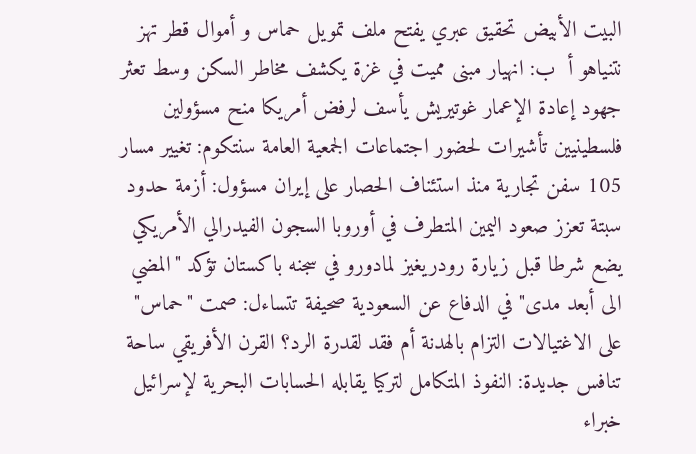البيت الأبيض تحقيق عبري يفتح ملف تمويل حماس و أموال قطر تهز نتنياهو أ  ب: انهيار مبنى مميت في غزة يكشف مخاطر السكن وسط تعثر جهود إعادة الإعمار غوتيريش يأسف لرفض أمريكا منح مسؤولين فلسطينيين تأشيرات لحضور اجتماعات الجمعية العامة سنتكوم: تغيير مسار 105 سفن تجارية منذ استئناف الحصار على إيران مسؤول: أزمة حدود سبتة تعزز صعود اليمين المتطرف في أوروبا السجون الفيدرالي الأمريكي يضع شرطا قبل زيارة رودريغيز لمادورو في سجنه باكستان تؤكد "المضي الى أبعد مدى" في الدفاع عن السعودية صحيفة تتساءل: صمت "حماس" على الاغتيالات التزام بالهدنة أم فقد لقدرة الرد؟ القرن الأفريقي ساحة تنافس جديدة: النفوذ المتكامل لتركيا يقابله الحسابات البحرية لإسرائيل خبراء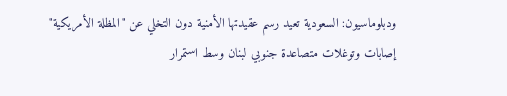ودبلوماسيون: السعودية تعيد رسم عقيدتها الأمنية دون التخلي عن "المظلة الأمريكية" إصابات وتوغلات متصاعدة جنوبي لبنان وسط استمرار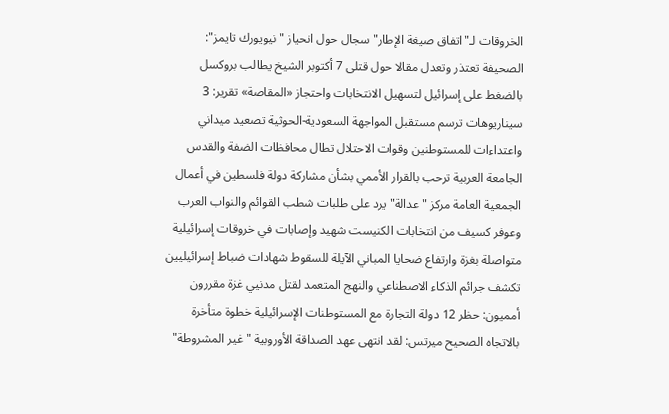الخروقات لـ"اتفاق صيغة الإطار" سجال حول انحياز "نيويورك تايمز": الصحيفة تعتذر وتعدل مقالا حول قتلى 7 أكتوبر الشيخ يطالب بروكسل بالضغط على إسرائيل لتسهيل الانتخابات واحتجاز «المقاصة» تقرير: 3 سيناريوهات ترسم مستقبل المواجهة السعودية-الحوثية تصعيد ميداني واعتداءات للمستوطنين وقوات الاحتلال تطال محافظات الضفة والقدس الجامعة العربية ترحب بالقرار الأممي بشأن مشاركة دولة فلسطين في أعمال الجمعية العامة مركز "عدالة" يرد على طلبات شطب القوائم والنواب العرب وعوفر كسيف من انتخابات الكنيست شهيد وإصابات في خروقات إسرائيلية متواصلة بغزة وارتفاع ضحايا المباني الآيلة للسقوط شهادات ضباط إسرائيليين تكشف جرائم الذكاء الاصطناعي والنهج المتعمد لقتل مدنيي غزة مقررون أمميون: حظر 12 دولة التجارة مع المستوطنات الإسرائيلية خطوة متأخرة بالاتجاه الصحيح ميرتس: لقد انتهى عهد الصداقة الأوروبية "غير المشروطة"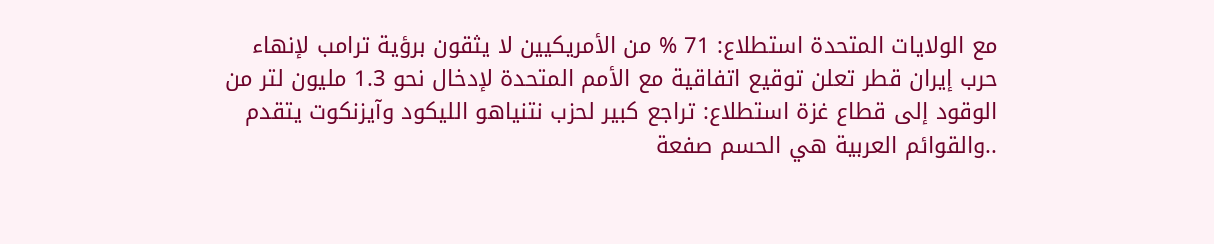مع الولايات المتحدة استطلاع: 71 % من الأمريكيين لا يثقون برؤية ترامب لإنهاء حرب إيران قطر تعلن توقيع اتفاقية مع الأمم المتحدة لإدخال نحو 1.3 مليون لتر من الوقود إلى قطاع غزة استطلاع: تراجع كبير لحزب نتنياهو الليكود وآيزنكوت يتقدم ..والقوائم العربية هي الحسم صفعة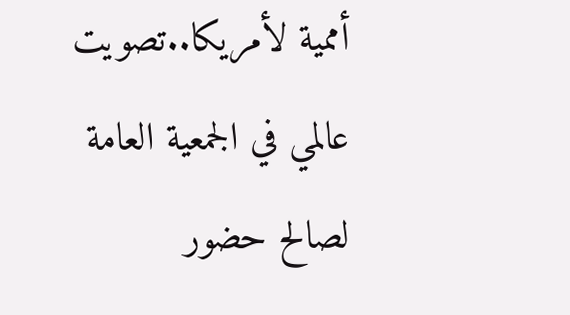أممية لأمريكا..تصويت عالمي في الجمعية العامة لصالح حضور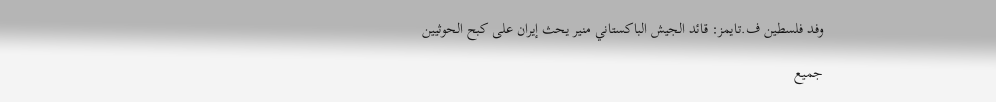وفد فلسطين ف.تايمز: قائد الجيش الباكستاني منير يحث إيران على كبح الحوثيين

جميع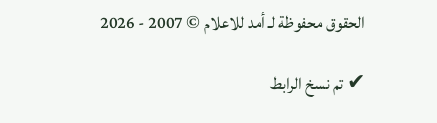الحقوق محفوظة لـ أمد للاعلام © 2007 - 2026

✔ تم نسخ الرابط